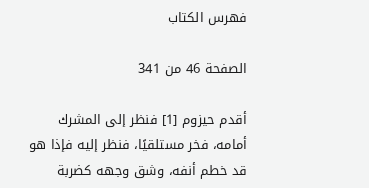فهرس الكتاب

الصفحة 46 من 341

أقدم حيزوم [1] فنظر إلى المشرك أمامه، فخر مستلقيًا، فنظر إليه فإذا هو قد خطم أنفه، وشق وجهه كضربة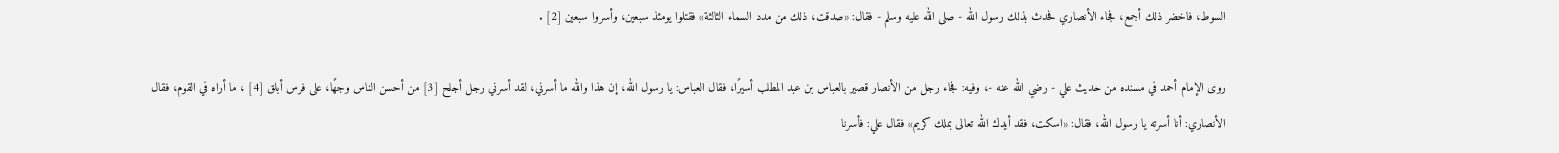السوط، فاخضر ذلك أجمع، فجاء الأنصاري فحدث بذلك رسول الله - صلى الله عليه وسلم - فقال: «صدقت، ذلك من مدد السماء الثالثة» فقتلوا يومئذ سبعين، وأسروا سبعين [2] .

روى الإمام أحمد في مسنده من حديث علي - رضي الله عنه -، وفيه: فجاء رجل من الأنصار قصير بالعباس بن عبد المطلب أسيرًا، فقال العباس: يا رسول الله، إن هذا والله ما أسرني، لقد أسرني رجل أجلح [3] من أحسن الناس وجهًا، على فرس أبلق [4] ، ما أراه في القوم، فقال الأنصاري: أنا أسرته يا رسول الله، فقال: «اسكت، فقد أيدك الله تعالى بملك كريم» فقال علي: فأسرنا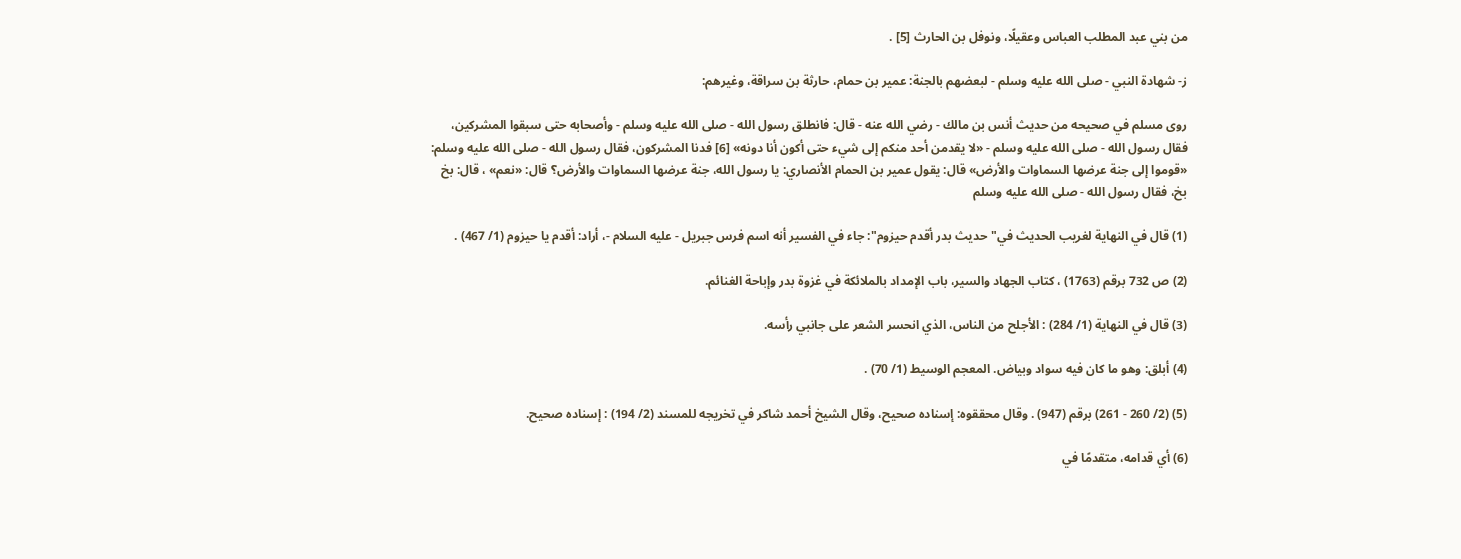من بني عبد المطلب العباس وعقيلًا، ونوفل بن الحارث [5] .

ز- شهادة النبي - صلى الله عليه وسلم - لبعضهم بالجنة: عمير بن حمام، حارثة بن سراقة، وغيرهم:

روى مسلم في صحيحه من حديث أنس بن مالك - رضي الله عنه - قال: فانطلق رسول الله - صلى الله عليه وسلم - وأصحابه حتى سبقوا المشركين، فقال رسول الله - صلى الله عليه وسلم - «لا يقدمن أحد منكم إلى شيء حتى أكون أنا دونه» [6] فدنا المشركون، فقال رسول الله - صلى الله عليه وسلم: «قوموا إلى جنة عرضها السماوات والأرض» قال: يقول عمير بن الحمام الأنصاري: يا رسول الله، جنة عرضها السماوات والأرض؟ قال: «نعم» ، قال: بخ بخ، فقال رسول الله - صلى الله عليه وسلم

(1) قال في النهاية لغريب الحديث في"حديث بدر أقدم حيزوم": جاء في الفسير أنه اسم فرس جبريل - عليه السلام -، أراد: أقدم يا حيزوم (1/ 467) .

(2) ص 732 برقم (1763) ، كتاب الجهاد والسير، باب الإمداد بالملائكة في غزوة بدر وإباحة الغنائم.

(3) قال في النهاية (1/ 284) : الأجلح من الناس، الذي انحسر الشعر على جانبي رأسه.

(4) أبلق: وهو ما كان فيه سواد وبياض. المعجم الوسيط (1/ 70) .

(5) (2/ 260 - 261) برقم (947) . وقال محققوه: إسناده صحيح، وقال الشيخ أحمد شاكر في تخريجه للمسند (2/ 194) : إسناده صحيح.

(6) أي قدامه، متقدمًا في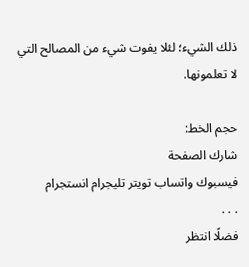ذلك الشيء؛ لئلا يفوت شيء من المصالح التي لا تعلمونها.

حجم الخط:
شارك الصفحة
فيسبوك واتساب تويتر تليجرام انستجرام
. . .
فضلًا انتظر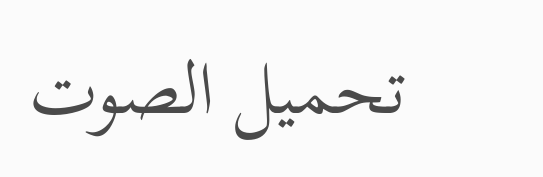تحميل الصوت